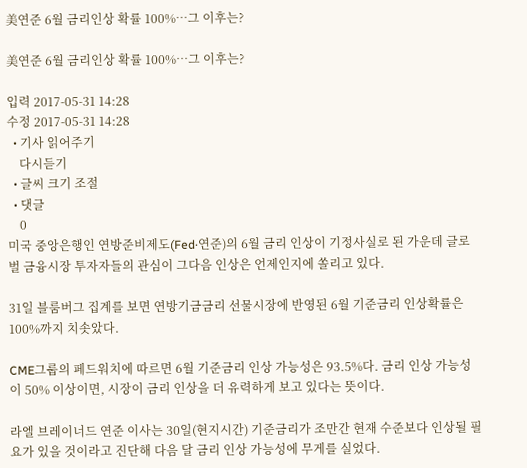美연준 6월 금리인상 확률 100%…그 이후는?

美연준 6월 금리인상 확률 100%…그 이후는?

입력 2017-05-31 14:28
수정 2017-05-31 14:28
  • 기사 읽어주기
    다시듣기
  • 글씨 크기 조절
  • 댓글
    0
미국 중앙은행인 연방준비제도(Fed·연준)의 6월 금리 인상이 기정사실로 된 가운데 글로벌 금융시장 투자자들의 관심이 그다음 인상은 언제인지에 쏠리고 있다.

31일 블룸버그 집계를 보면 연방기금금리 선물시장에 반영된 6월 기준금리 인상확률은 100%까지 치솟았다.

CME그룹의 페드워치에 따르면 6월 기준금리 인상 가능성은 93.5%다. 금리 인상 가능성이 50% 이상이면, 시장이 금리 인상을 더 유력하게 보고 있다는 뜻이다.

라엘 브레이너드 연준 이사는 30일(현지시간) 기준금리가 조만간 현재 수준보다 인상될 필요가 있을 것이라고 진단해 다음 달 금리 인상 가능성에 무게를 실었다.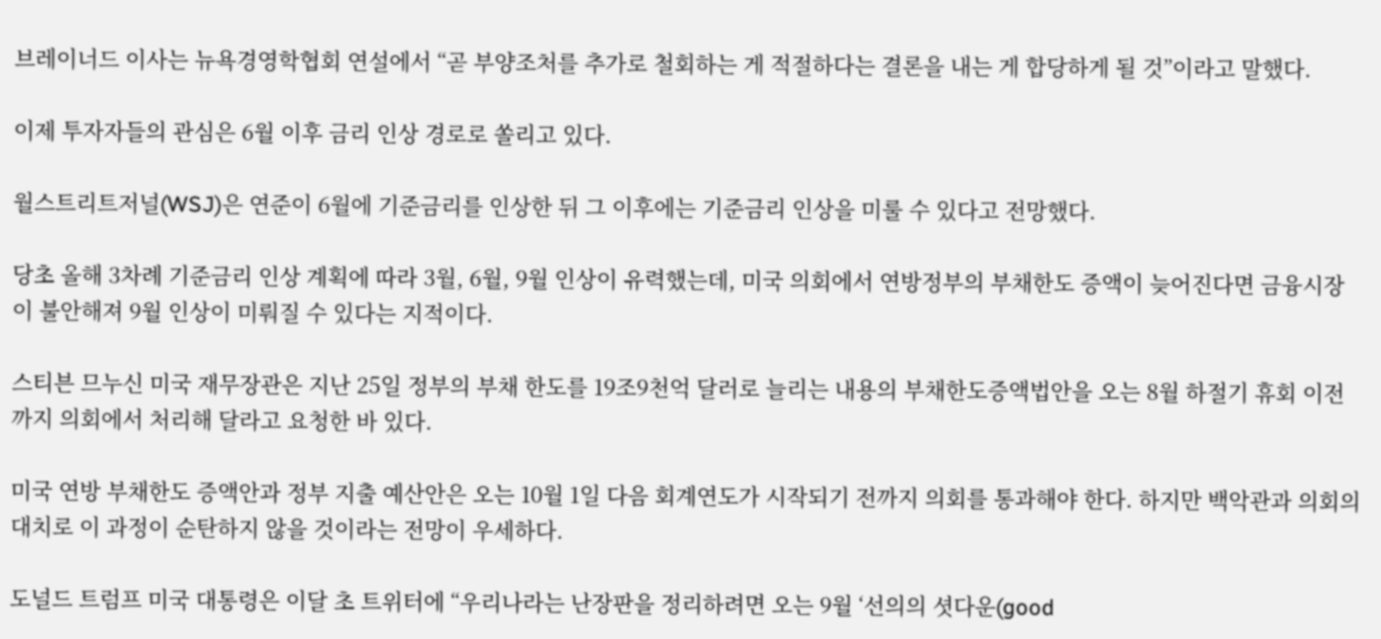브레이너드 이사는 뉴욕경영학협회 연설에서 “곧 부양조처를 추가로 철회하는 게 적절하다는 결론을 내는 게 합당하게 될 것”이라고 말했다.

이제 투자자들의 관심은 6월 이후 금리 인상 경로로 쏠리고 있다.

월스트리트저널(WSJ)은 연준이 6월에 기준금리를 인상한 뒤 그 이후에는 기준금리 인상을 미룰 수 있다고 전망했다.

당초 올해 3차례 기준금리 인상 계획에 따라 3월, 6월, 9월 인상이 유력했는데, 미국 의회에서 연방정부의 부채한도 증액이 늦어진다면 금융시장이 불안해져 9월 인상이 미뤄질 수 있다는 지적이다.

스티븐 므누신 미국 재무장관은 지난 25일 정부의 부채 한도를 19조9천억 달러로 늘리는 내용의 부채한도증액법안을 오는 8월 하절기 휴회 이전까지 의회에서 처리해 달라고 요청한 바 있다.

미국 연방 부채한도 증액안과 정부 지출 예산안은 오는 10월 1일 다음 회계연도가 시작되기 전까지 의회를 통과해야 한다. 하지만 백악관과 의회의 대치로 이 과정이 순탄하지 않을 것이라는 전망이 우세하다.

도널드 트럼프 미국 대통령은 이달 초 트위터에 “우리나라는 난장판을 정리하려면 오는 9월 ‘선의의 셧다운(good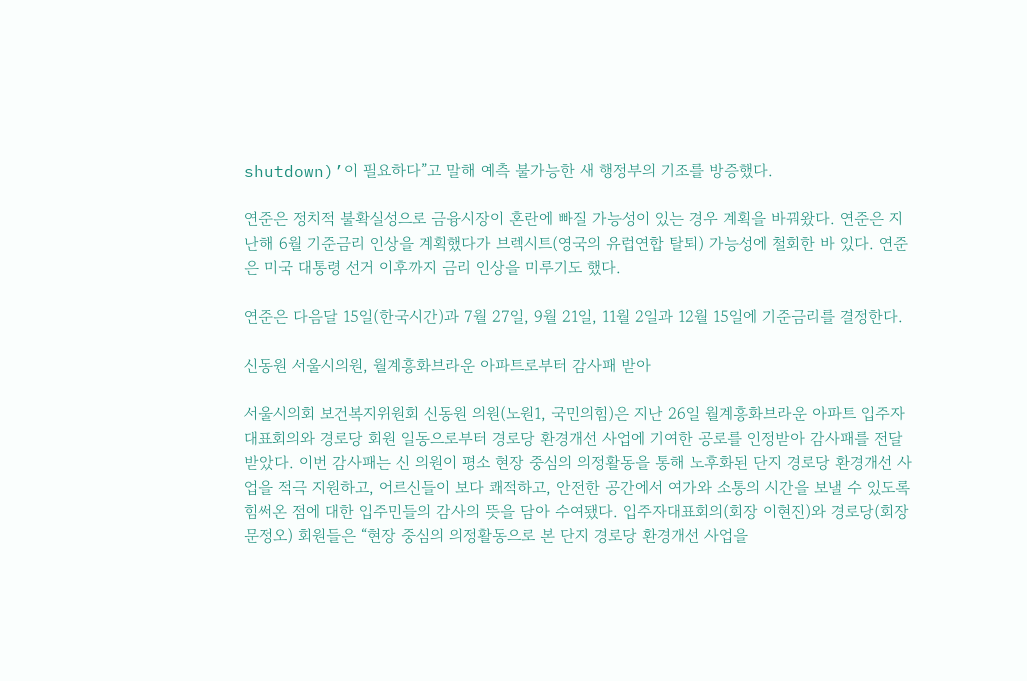shutdown)’이 필요하다”고 말해 예측 불가능한 새 행정부의 기조를 방증했다.

연준은 정치적 불확실성으로 금융시장이 혼란에 빠질 가능성이 있는 경우 계획을 바꿔왔다. 연준은 지난해 6월 기준금리 인상을 계획했다가 브렉시트(영국의 유럽연합 탈퇴) 가능성에 철회한 바 있다. 연준은 미국 대통령 선거 이후까지 금리 인상을 미루기도 했다.

연준은 다음달 15일(한국시간)과 7월 27일, 9월 21일, 11월 2일과 12월 15일에 기준금리를 결정한다.

신동원 서울시의원, 월계흥화브라운 아파트로부터 감사패 받아

서울시의회 보건복지위원회 신동원 의원(노원1, 국민의힘)은 지난 26일 월계흥화브라운 아파트 입주자대표회의와 경로당 회원 일동으로부터 경로당 환경개선 사업에 기여한 공로를 인정받아 감사패를 전달받았다. 이번 감사패는 신 의원이 평소 현장 중심의 의정활동을 통해 노후화된 단지 경로당 환경개선 사업을 적극 지원하고, 어르신들이 보다 쾌적하고, 안전한 공간에서 여가와 소통의 시간을 보낼 수 있도록 힘써온 점에 대한 입주민들의 감사의 뜻을 담아 수여됐다. 입주자대표회의(회장 이현진)와 경로당(회장 문정오) 회원들은 “현장 중심의 의정활동으로 본 단지 경로당 환경개선 사업을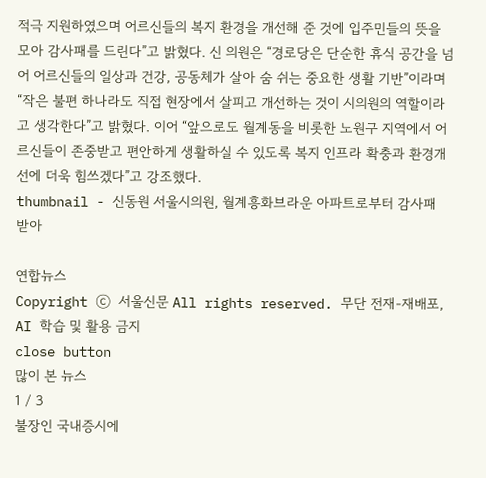적극 지원하였으며 어르신들의 복지 환경을 개선해 준 것에 입주민들의 뜻을 모아 감사패를 드린다”고 밝혔다. 신 의원은 “경로당은 단순한 휴식 공간을 넘어 어르신들의 일상과 건강, 공동체가 살아 숨 쉬는 중요한 생활 기반”이라며 “작은 불편 하나라도 직접 현장에서 살피고 개선하는 것이 시의원의 역할이라고 생각한다”고 밝혔다. 이어 “앞으로도 월계동을 비롯한 노원구 지역에서 어르신들이 존중받고 편안하게 생활하실 수 있도록 복지 인프라 확충과 환경개선에 더욱 힘쓰겠다”고 강조했다.
thumbnail - 신동원 서울시의원, 월계흥화브라운 아파트로부터 감사패 받아

연합뉴스
Copyright ⓒ 서울신문 All rights reserved. 무단 전재-재배포, AI 학습 및 활용 금지
close button
많이 본 뉴스
1 / 3
불장인 국내증시에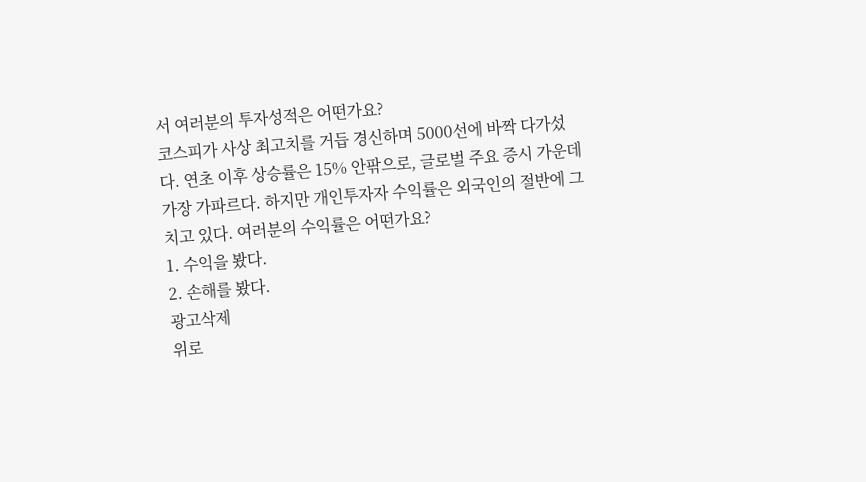서 여러분의 투자성적은 어떤가요?
코스피가 사상 최고치를 거듭 경신하며 5000선에 바짝 다가섰다. 연초 이후 상승률은 15% 안팎으로, 글로벌 주요 증시 가운데 가장 가파르다. 하지만 개인투자자 수익률은 외국인의 절반에 그치고 있다. 여러분의 수익률은 어떤가요?
1. 수익을 봤다.
2. 손해를 봤다.
광고삭제
위로